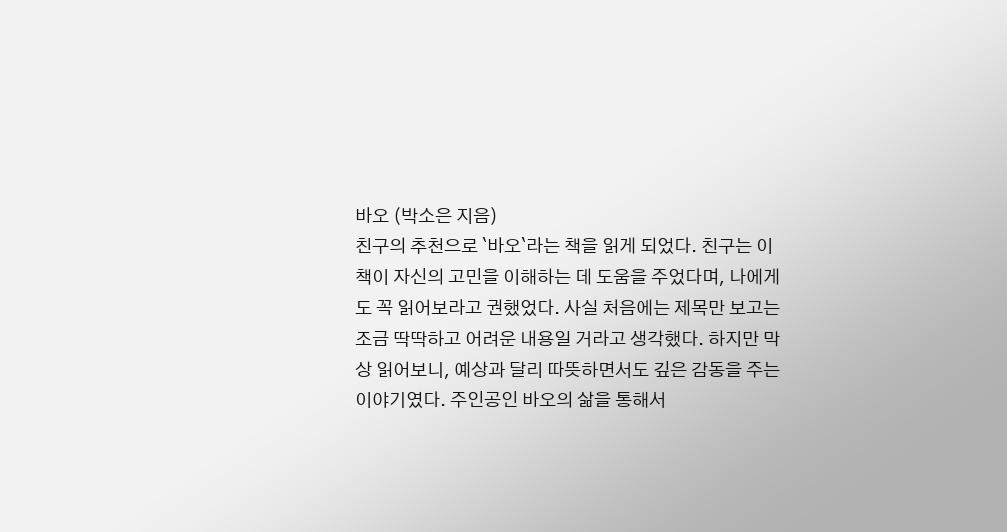바오 (박소은 지음)
친구의 추천으로 `바오`라는 책을 읽게 되었다. 친구는 이 책이 자신의 고민을 이해하는 데 도움을 주었다며, 나에게도 꼭 읽어보라고 권했었다. 사실 처음에는 제목만 보고는 조금 딱딱하고 어려운 내용일 거라고 생각했다. 하지만 막상 읽어보니, 예상과 달리 따뜻하면서도 깊은 감동을 주는 이야기였다. 주인공인 바오의 삶을 통해서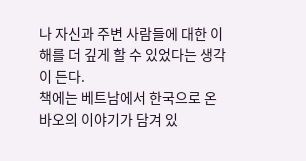나 자신과 주변 사람들에 대한 이해를 더 깊게 할 수 있었다는 생각이 든다.
책에는 베트남에서 한국으로 온 바오의 이야기가 담겨 있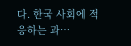다. 한국 사회에 적응하는 과…